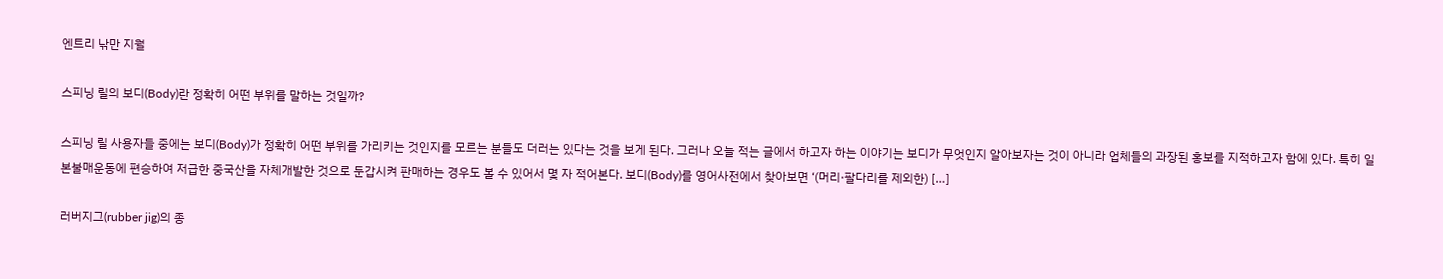엔트리 낚만 지월

스피닝 릴의 보디(Body)란 정확히 어떤 부위를 말하는 것일까?

스피닝 릴 사용자들 중에는 보디(Body)가 정확히 어떤 부위를 가리키는 것인지를 모르는 분들도 더러는 있다는 것을 보게 된다. 그러나 오늘 적는 글에서 하고자 하는 이야기는 보디가 무엇인지 알아보자는 것이 아니라 업체들의 과장된 홍보를 지적하고자 함에 있다. 특히 일본불매운동에 편승하여 저급한 중국산을 자체개발한 것으로 둔갑시켜 판매하는 경우도 볼 수 있어서 몇 자 적어본다. 보디(Body)를 영어사전에서 찾아보면 ‘(머리·팔다리를 제외한) […]

러버지그(rubber jig)의 종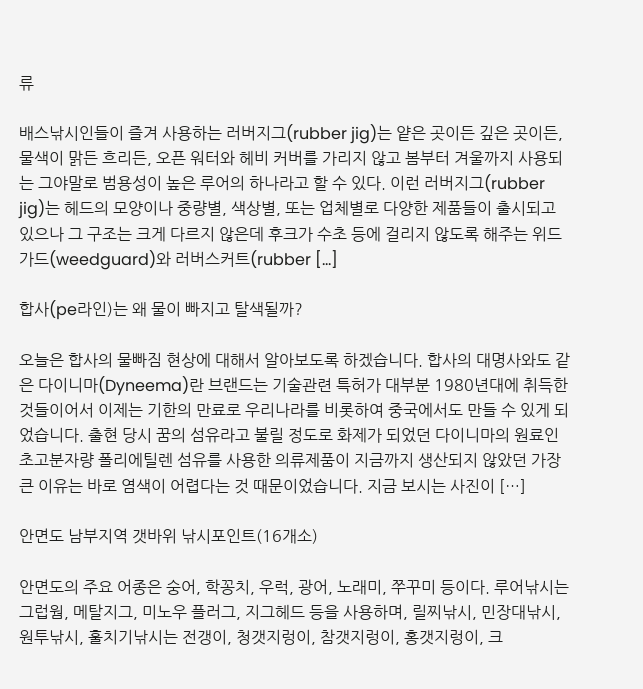류

배스낚시인들이 즐겨 사용하는 러버지그(rubber jig)는 얕은 곳이든 깊은 곳이든, 물색이 맑든 흐리든, 오픈 워터와 헤비 커버를 가리지 않고 봄부터 겨울까지 사용되는 그야말로 범용성이 높은 루어의 하나라고 할 수 있다. 이런 러버지그(rubber jig)는 헤드의 모양이나 중량별, 색상별, 또는 업체별로 다양한 제품들이 출시되고 있으나 그 구조는 크게 다르지 않은데 후크가 수초 등에 걸리지 않도록 해주는 위드가드(weedguard)와 러버스커트(rubber […]

합사(pe라인)는 왜 물이 빠지고 탈색될까?

오늘은 합사의 물빠짐 현상에 대해서 알아보도록 하겠습니다. 합사의 대명사와도 같은 다이니마(Dyneema)란 브랜드는 기술관련 특허가 대부분 1980년대에 취득한 것들이어서 이제는 기한의 만료로 우리나라를 비롯하여 중국에서도 만들 수 있게 되었습니다. 출현 당시 꿈의 섬유라고 불릴 정도로 화제가 되었던 다이니마의 원료인 초고분자량 폴리에틸렌 섬유를 사용한 의류제품이 지금까지 생산되지 않았던 가장 큰 이유는 바로 염색이 어렵다는 것 때문이었습니다. 지금 보시는 사진이 […]

안면도 남부지역 갯바위 낚시포인트(16개소)

안면도의 주요 어종은 숭어, 학꽁치, 우럭, 광어, 노래미, 쭈꾸미 등이다. 루어낚시는 그럽웜, 메탈지그, 미노우 플러그, 지그헤드 등을 사용하며, 릴찌낚시, 민장대낚시, 원투낚시, 훌치기낚시는 전갱이, 청갯지렁이, 참갯지렁이, 홍갯지렁이, 크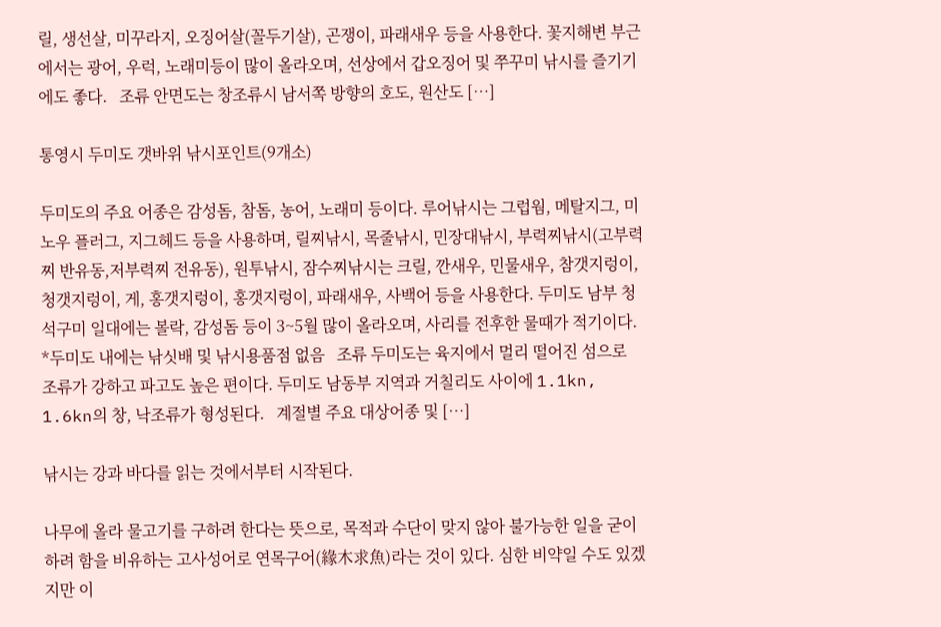릴, 생선살, 미꾸라지, 오징어살(꼴두기살), 곤쟁이, 파래새우 등을 사용한다. 꽃지해변 부근에서는 광어, 우럭, 노래미등이 많이 올라오며, 선상에서 갑오징어 및 쭈꾸미 낚시를 즐기기에도 좋다.   조류 안면도는 창조류시 남서쪽 방향의 호도, 원산도 […]

통영시 두미도 갯바위 낚시포인트(9개소)

두미도의 주요 어종은 감성돔, 참돔, 농어, 노래미 등이다. 루어낚시는 그럽웜, 메탈지그, 미노우 플러그, 지그헤드 등을 사용하며, 릴찌낚시, 목줄낚시, 민장대낚시, 부력찌낚시(고부력찌 반유동,저부력찌 전유동), 원투낚시, 잠수찌낚시는 크릴, 깐새우, 민물새우, 참갯지렁이, 청갯지렁이, 게, 홍갯지렁이, 홍갯지렁이, 파래새우, 사백어 등을 사용한다. 두미도 남부 청석구미 일대에는 볼락, 감성돔 등이 3~5월 많이 올라오며, 사리를 전후한 물때가 적기이다. *두미도 내에는 낚싯배 및 낚시용품점 없음   조류 두미도는 육지에서 멀리 떨어진 섬으로 조류가 강하고 파고도 높은 편이다. 두미도 남동부 지역과 거칠리도 사이에 1.1kn, 1.6kn의 창, 낙조류가 형성된다.   계절별 주요 대상어종 및 […]

낚시는 강과 바다를 읽는 것에서부터 시작된다.

나무에 올라 물고기를 구하려 한다는 뜻으로, 목적과 수단이 맞지 않아 불가능한 일을 굳이 하려 함을 비유하는 고사성어로 연목구어(緣木求魚)라는 것이 있다. 심한 비약일 수도 있겠지만 이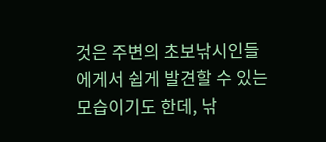것은 주변의 초보낚시인들에게서 쉽게 발견할 수 있는 모습이기도 한데, 낚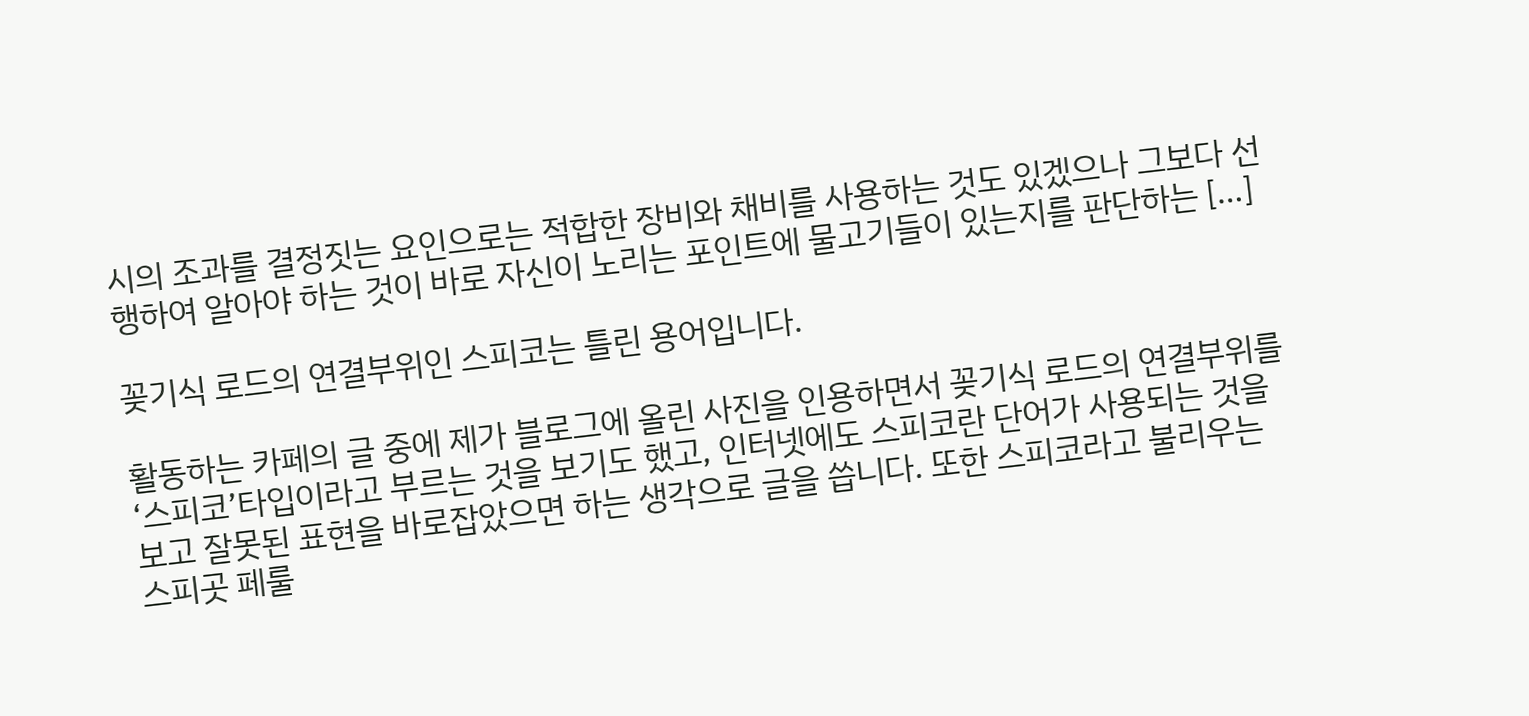시의 조과를 결정짓는 요인으로는 적합한 장비와 채비를 사용하는 것도 있겠으나 그보다 선행하여 알아야 하는 것이 바로 자신이 노리는 포인트에 물고기들이 있는지를 판단하는 […]

꽂기식 로드의 연결부위인 스피코는 틀린 용어입니다.

활동하는 카페의 글 중에 제가 블로그에 올린 사진을 인용하면서 꽂기식 로드의 연결부위를 ‘스피코’타입이라고 부르는 것을 보기도 했고, 인터넷에도 스피코란 단어가 사용되는 것을 보고 잘못된 표현을 바로잡았으면 하는 생각으로 글을 씁니다. 또한 스피코라고 불리우는 스피곳 페룰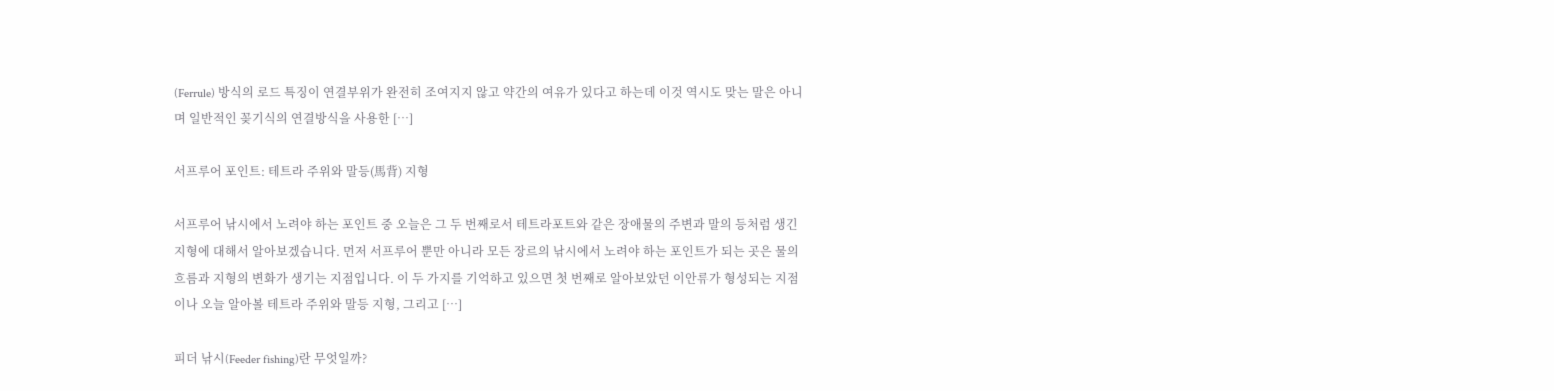(Ferrule) 방식의 로드 특징이 연결부위가 완전히 조여지지 않고 약간의 여유가 있다고 하는데 이것 역시도 맞는 말은 아니며 일반적인 꽂기식의 연결방식을 사용한 […]

서프루어 포인트: 테트라 주위와 말등(馬背) 지형

서프루어 낚시에서 노려야 하는 포인트 중 오늘은 그 두 번째로서 테트라포트와 같은 장애물의 주변과 말의 등처럼 생긴 지형에 대해서 알아보겠습니다. 먼저 서프루어 뿐만 아니라 모든 장르의 낚시에서 노려야 하는 포인트가 되는 곳은 물의 흐름과 지형의 변화가 생기는 지점입니다. 이 두 가지를 기억하고 있으면 첫 번째로 알아보았던 이안류가 형성되는 지점이나 오늘 알아볼 테트라 주위와 말등 지형, 그리고 […]

피더 낚시(Feeder fishing)란 무엇일까?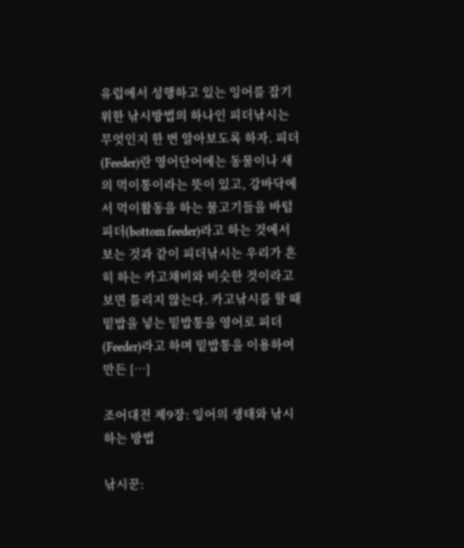유럽에서 성행하고 있는 잉어를 잡기 위한 낚시방법의 하나인 피더낚시는 무엇인지 한 번 알아보도록 하자. 피더(Feeder)란 영어단어에는 동물이나 새의 먹이통이라는 뜻이 있고, 강바닥에서 먹이활동을 하는 물고기들을 바텀 피더(bottom feeder)라고 하는 것에서 보는 것과 같이 피더낚시는 우리가 흔히 하는 카고채비와 비슷한 것이라고 보면 틀리지 않는다. 카고낚시를 할 때 밑밥을 넣는 밑밥통을 영어로 피더(Feeder)라고 하며 밑밥통을 이용하여 만든 […]

조어대전 제9장: 잉어의 생태와 낚시하는 방법

낚시꾼: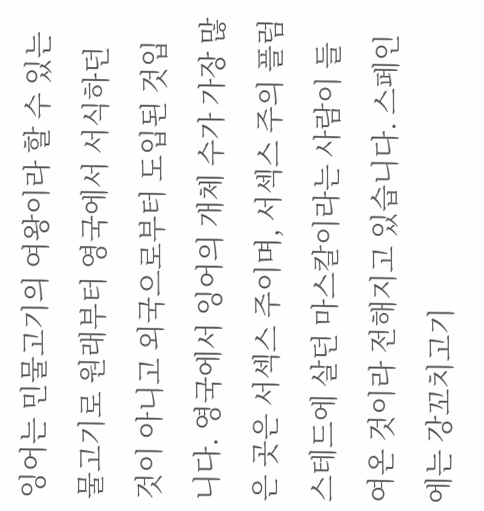잉어는 민물고기의 여왕이라 할 수 있는 물고기로 원래부터 영국에서 서식하던 것이 아니고 외국으로부터 도입된 것입니다. 영국에서 잉어의 개체 수가 가장 많은 곳은 서섹스 주이며, 서섹스 주의 플럼스테드에 살던 마스칼이라는 사람이 들여온 것이라 전해지고 있습니다. 스페인에는 강꼬치고기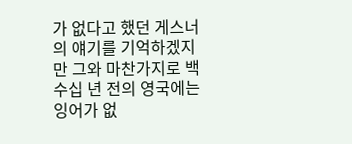가 없다고 했던 게스너의 얘기를 기억하겠지만 그와 마찬가지로 백수십 년 전의 영국에는 잉어가 없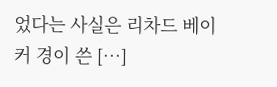었다는 사실은 리차드 베이커 경이 쓴 […]